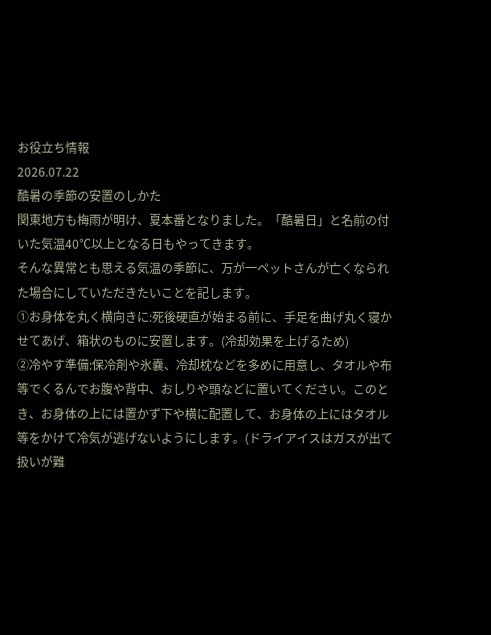お役立ち情報
2026.07.22
酷暑の季節の安置のしかた
関東地方も梅雨が明け、夏本番となりました。「酷暑日」と名前の付いた気温40℃以上となる日もやってきます。
そんな異常とも思える気温の季節に、万が一ペットさんが亡くなられた場合にしていただきたいことを記します。
①お身体を丸く横向きに:死後硬直が始まる前に、手足を曲げ丸く寝かせてあげ、箱状のものに安置します。(冷却効果を上げるため)
②冷やす準備:保冷剤や氷嚢、冷却枕などを多めに用意し、タオルや布等でくるんでお腹や背中、おしりや頭などに置いてください。このとき、お身体の上には置かず下や横に配置して、お身体の上にはタオル等をかけて冷気が逃げないようにします。(ドライアイスはガスが出て扱いが難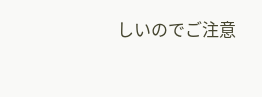しいのでご注意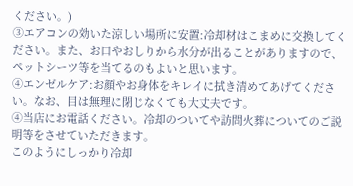ください。)
③エアコンの効いた涼しい場所に安置:冷却材はこまめに交換してください。また、お口やおしりから水分が出ることがありますので、ペットシーツ等を当てるのもよいと思います。
④エンゼルケア:お顔やお身体をキレイに拭き清めてあげてください。なお、目は無理に閉じなくても大丈夫です。
④当店にお電話ください。冷却のついてや訪問火葬についてのご説明等をさせていただきます。
このようにしっかり冷却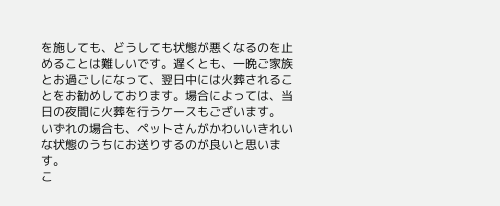を施しても、どうしても状態が悪くなるのを止めることは難しいです。遅くとも、一晩ご家族とお過ごしになって、翌日中には火葬されることをお勧めしております。場合によっては、当日の夜間に火葬を行うケースもございます。
いずれの場合も、ペットさんがかわいいきれいな状態のうちにお送りするのが良いと思います。
こ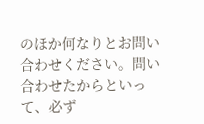のほか何なりとお問い合わせください。問い合わせたからといって、必ず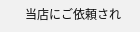当店にご依頼され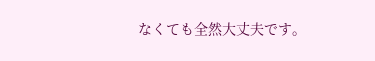なくても全然大丈夫です。